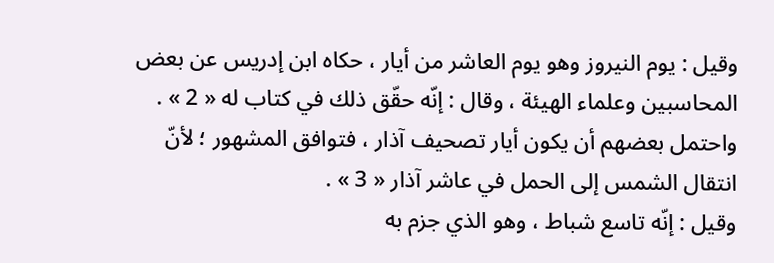وقيل : يوم النيروز وهو يوم العاشر من أيار ، حكاه ابن إدريس عن بعض المحاسبين وعلماء الهيئة ، وقال : إنّه حقّق ذلك في كتاب له « 2 » . واحتمل بعضهم أن يكون أيار تصحيف آذار ، فتوافق المشهور ؛ لأنّ انتقال الشمس إلى الحمل في عاشر آذار « 3 » .
وقيل : إنّه تاسع شباط ، وهو الذي جزم به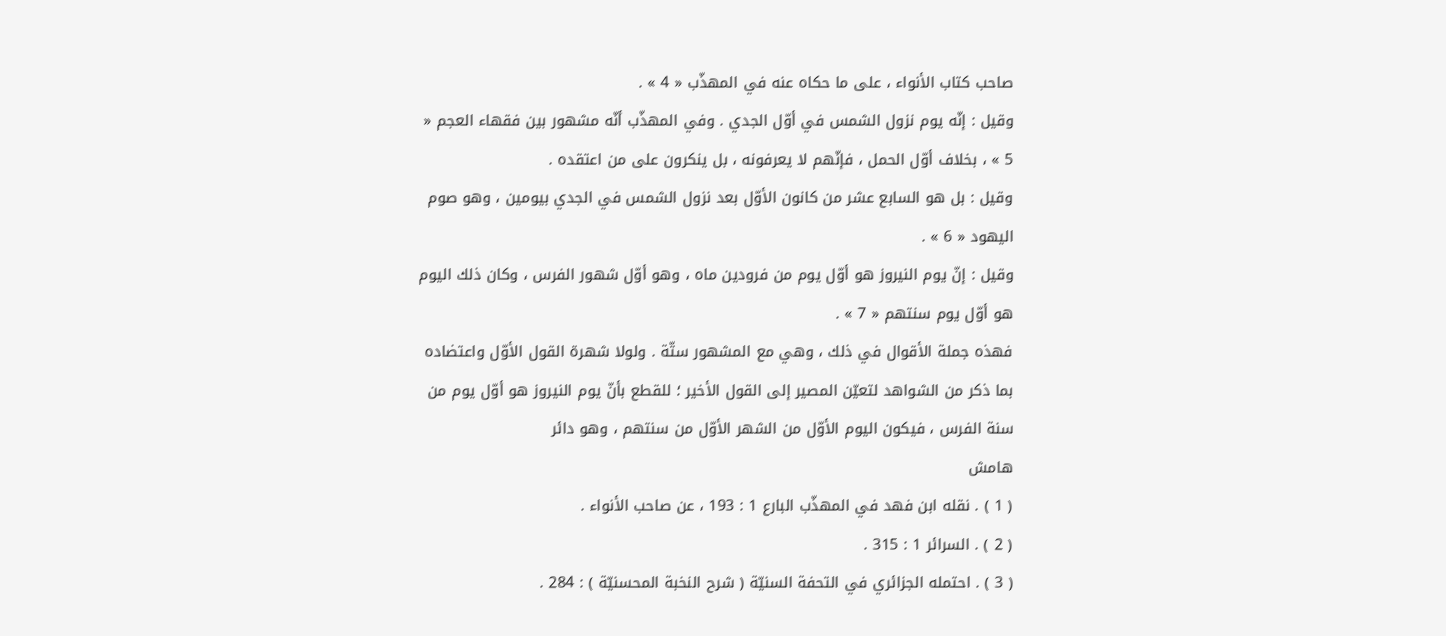صاحب كتاب الأنواء ، على ما حكاه عنه في المهذّب « 4 » .
وقيل : إنّه يوم نزول الشمس في أوّل الجدي . وفي المهذّب أنّه مشهور بين فقهاء العجم « 5 » ، بخلاف أوّل الحمل ، فإنّهم لا يعرفونه ، بل ينكرون على من اعتقده .
وقيل : بل هو السابع عشر من كانون الأوّل بعد نزول الشمس في الجدي بيومين ، وهو صوم اليهود « 6 » .
وقيل : إنّ يوم النيروز هو أوّل يوم من فرودين ماه ، وهو أوّل شهور الفرس ، وكان ذلك اليوم هو أوّل يوم سنتهم « 7 » .
فهذه جملة الأقوال في ذلك ، وهي مع المشهور ستّة . ولولا شهرة القول الأوّل واعتضاده بما ذكر من الشواهد لتعيّن المصير إلى القول الأخير ؛ للقطع بأنّ يوم النيروز هو أوّل يوم من سنة الفرس ، فيكون اليوم الأوّل من الشهر الأوّل من سنتهم ، وهو دائر
هامش
( 1 ) . نقله ابن فهد في المهذّب البارع 1 : 193 ، عن صاحب الأنواء .
( 2 ) . السرائر 1 : 315 .
( 3 ) . احتمله الجزائري في التحفة السنيّة ( شرح النخبة المحسنيّة ) : 284 .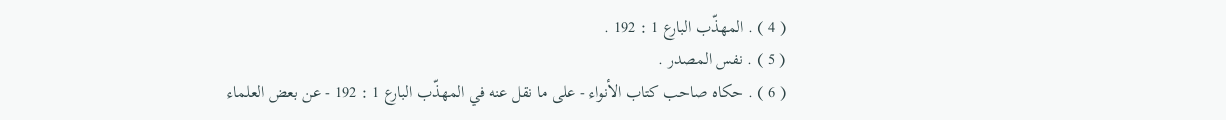( 4 ) . المهذّب البارع 1 : 192 .
( 5 ) . نفس المصدر .
( 6 ) . حكاه صاحب كتاب الأنواء - على ما نقل عنه في المهذّب البارع 1 : 192 - عن بعض العلماء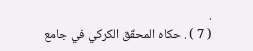.
( 7 ) . حكاه المحقّق الكركي في جامع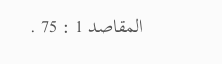المقاصد 1 : 75 .